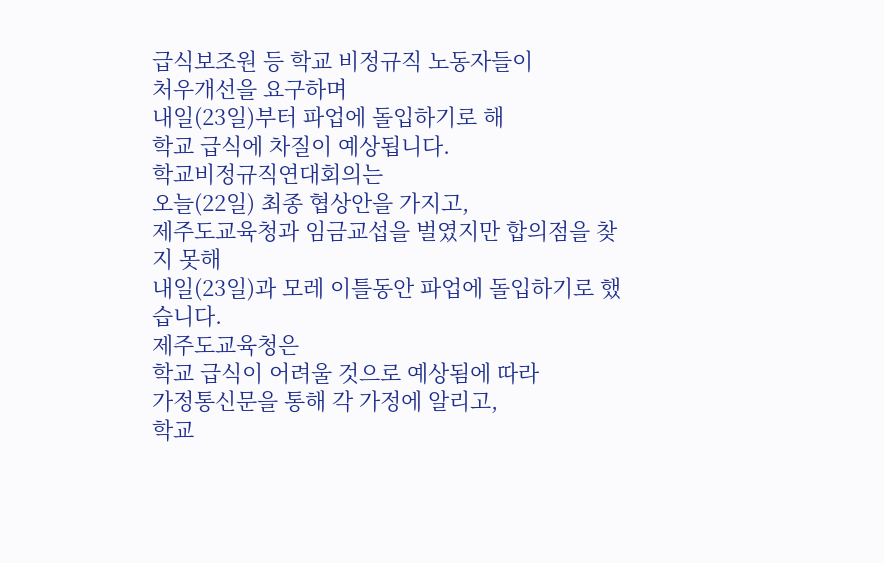급식보조원 등 학교 비정규직 노동자들이
처우개선을 요구하며
내일(23일)부터 파업에 돌입하기로 해
학교 급식에 차질이 예상됩니다.
학교비정규직연대회의는
오늘(22일) 최종 협상안을 가지고,
제주도교육청과 임금교섭을 벌였지만 합의점을 찾지 못해
내일(23일)과 모레 이틀동안 파업에 돌입하기로 했습니다.
제주도교육청은
학교 급식이 어려울 것으로 예상됨에 따라
가정통신문을 통해 각 가정에 알리고,
학교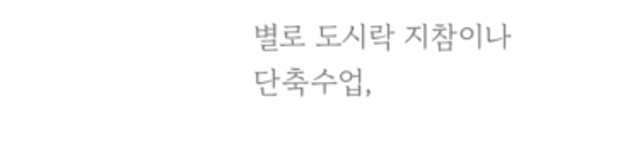별로 도시락 지참이나
단축수업,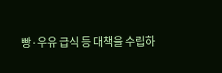빵·우유 급식 등 대책을 수립하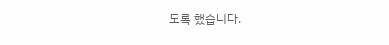도록 했습니다.